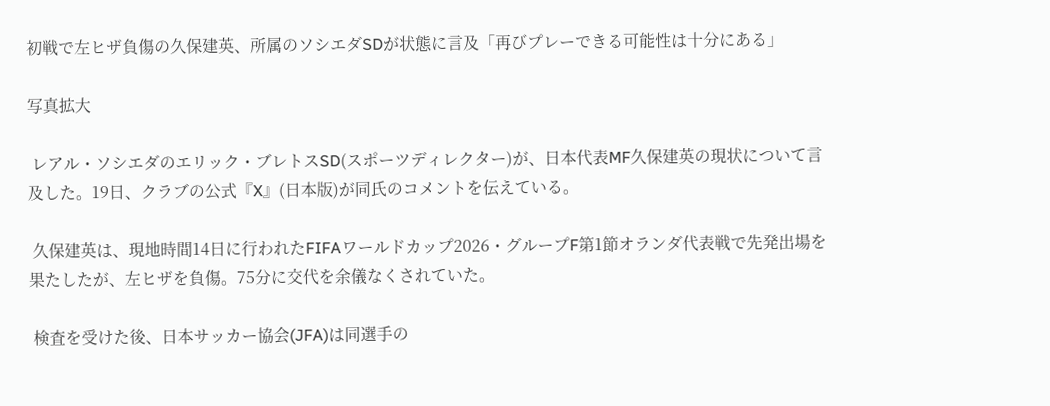初戦で左ヒザ負傷の久保建英、所属のソシエダSDが状態に言及「再びプレーできる可能性は十分にある」

写真拡大

 レアル・ソシエダのエリック・ブレトスSD(スポーツディレクター)が、日本代表MF久保建英の現状について言及した。19日、クラブの公式『X』(日本版)が同氏のコメントを伝えている。

 久保建英は、現地時間14日に行われたFIFAワールドカップ2026・グループF第1節オランダ代表戦で先発出場を果たしたが、左ヒザを負傷。75分に交代を余儀なくされていた。

 検査を受けた後、日本サッカー協会(JFA)は同選手の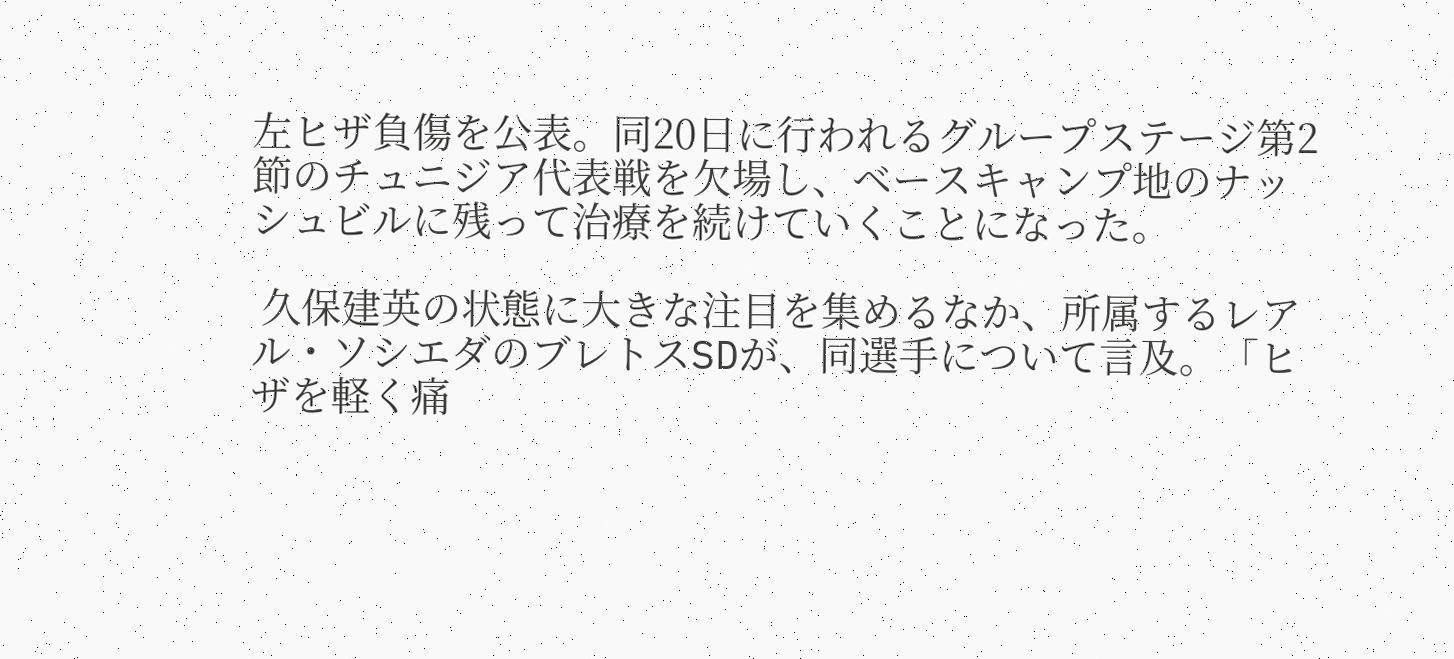左ヒザ負傷を公表。同20日に行われるグループステージ第2節のチュニジア代表戦を欠場し、ベースキャンプ地のナッシュビルに残って治療を続けていくことになった。

 久保建英の状態に大きな注目を集めるなか、所属するレアル・ソシエダのブレトスSDが、同選手について言及。「ヒザを軽く痛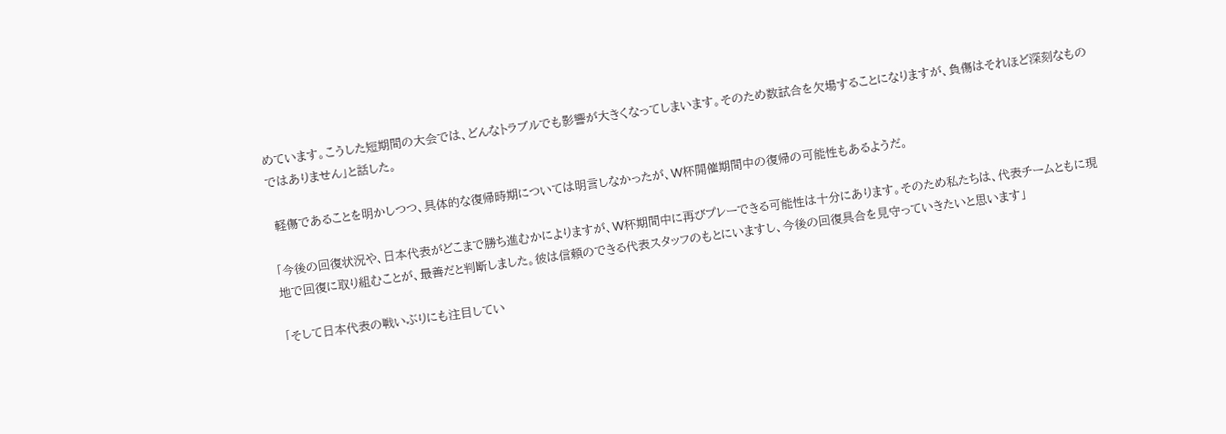めています。こうした短期間の大会では、どんなトラブルでも影響が大きくなってしまいます。そのため数試合を欠場することになりますが、負傷はそれほど深刻なものではありません」と話した。

 軽傷であることを明かしつつ、具体的な復帰時期については明言しなかったが、W杯開催期間中の復帰の可能性もあるようだ。

「今後の回復状況や、日本代表がどこまで勝ち進むかによりますが、W杯期間中に再びプレーできる可能性は十分にあります。そのため私たちは、代表チームともに現地で回復に取り組むことが、最善だと判断しました。彼は信頼のできる代表スタッフのもとにいますし、今後の回復具合を見守っていきたいと思います」

「そして日本代表の戦いぶりにも注目してい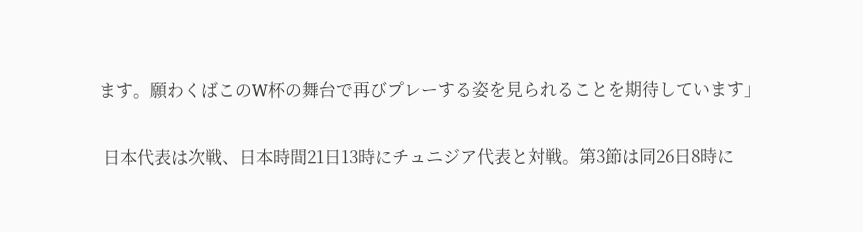ます。願わくばこのW杯の舞台で再びプレーする姿を見られることを期待しています」

 日本代表は次戦、日本時間21日13時にチュニジア代表と対戦。第3節は同26日8時に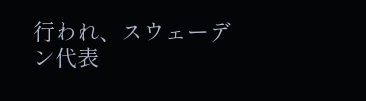行われ、スウェーデン代表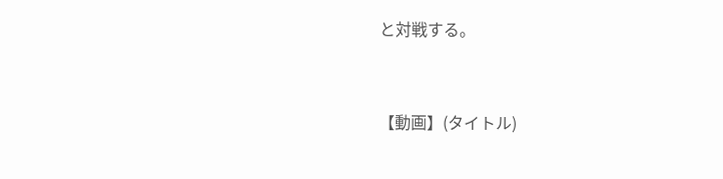と対戦する。


【動画】(タイトル)